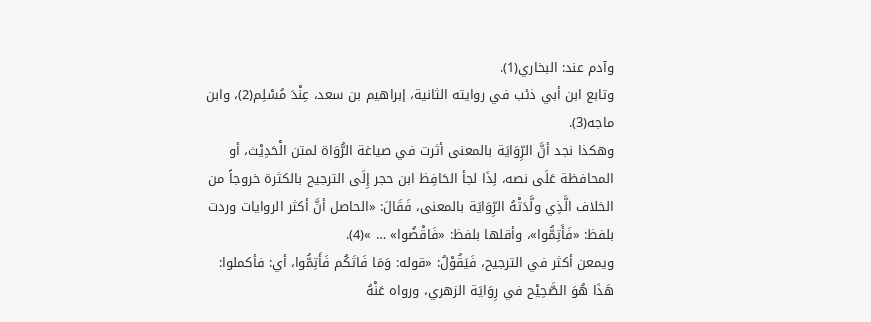وآدم عند: البخاري(1).
وتابع ابن أبي ذئب في روايته الثانية، إبراهيم بن سعد، عِنْدَ مُسْلِم(2)، وابن ماجه(3).
وهكذا نجد أنَّ الرِّوَايَة بالمعنى أثرت في صياغة الرُّوَاة لمتن الْحَدِيْث، أو المحافظة عَلَى نصه، لِذَا لجأ الحَافِظ ابن حجر إِلَى الترجيح بالكثرة خروجاً من الخلاف الَّذِي ولَّدَتْهُ الرِّوَايَة بالمعنى، فَقَالَ: «الحاصل أنَّ أكثر الروايات وردت بلفظ: «فَأَتِمُّوا»، وأقلها بلفظ: «فَاقْضُوا» … »(4).
ويمعن أكثر في الترجيح، فَيَقُوْلُ: «قوله: وَمَا فَاتَكُم فَأَتِمُّوا، أي: فأكملوا: هَذَا هُوَ الصَّحِيْح في رِوَايَة الزهري، ورواه عَنْهُ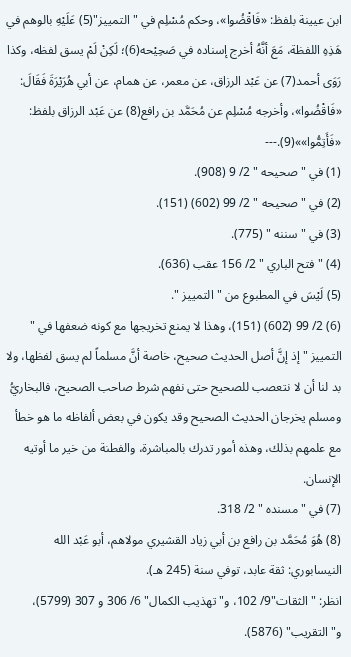ابن عيينة بلفظ: «فَاقْضُوا»، وحكم مُسْلِم في " التمييز"(5) عَلَيْهِ بالوهم في هَذِهِ اللفظة، مَعَ أنَّهُ أخرج إسناده في صَحِيْحه(6)؛ لَكِنْ لَمْ يسق لفظه، وكذا رَوَى أحمد(7) عن عَبْد الرزاق، عن معمر، عن همام، عن أبي هُرَيْرَةَ فَقَالَ: «فَاقْضُوا»، وأخرجه مُسْلِم عن مُحَمَّد بن رافع(8) عن عَبْد الرزاق بلفظ: «فَأَتِمُّوا»»(9).---
(1) في " صحيحه " 2/ 9 (908).
(2) في " صحيحه " 2/ 99 (602) (151).
(3) في " سننه " (775).
(4) " فتح الباري " 2/ 156 عقب (636).
(5) لَيْسَ في المطبوع من " التمييز ".
(6) 2/ 99 (602) (151)، وهذا لا يمنع تخريجها مع كونه ضعفها في " التمييز " إذ إنَّ أصل الحديث صحيح، خاصة أنَّ مسلماً لم يسق لفظها، ولا بد لنا أن لا نتعصب للصحيح حتى نفهم شرط صاحب الصحيح، فالبخاريُّ ومسلم يخرجان الحديث الصحيح وقد يكون في بعض ألفاظه ما هو خطأ مع علمهم بذلك، وهذه أمور تدرك بالمباشرة، والفطنة من خير ما أوتيه الإنسان.
(7) في " مسنده " 2/ 318.
(8) هُوَ مُحَمَّد بن رافع بن أبي زياد القشيري مولاهم، أبو عَبْد الله النيسابوري: ثقة عابد، توفي سنة (245 هـ).
انظر: "الثقات"9/ 102، و"تهذيب الكمال" 6/ 306 و 307 (5799)، و"التقريب" (5876).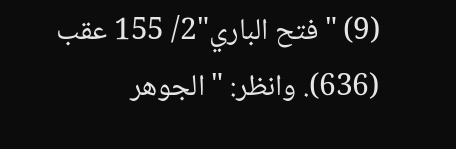(9) "فتح الباري"2/ 155 عقب (636). وانظر: "الجوهر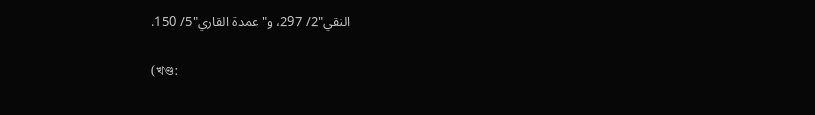النقي"2/ 297، و"عمدة القاري"5/ 150.

(খণ্ড: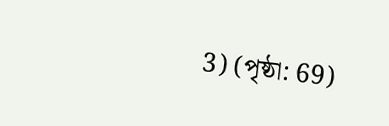3) (পৃষ্ঠা: 69)